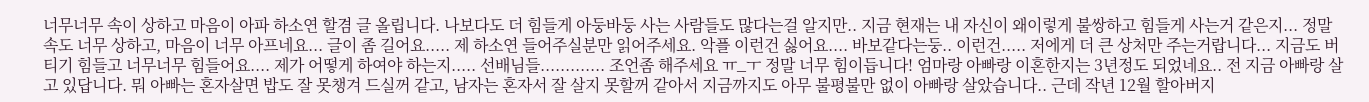너무너무 속이 상하고 마음이 아파 하소연 할겸 글 올립니다. 나보다도 더 힘들게 아둥바둥 사는 사람들도 많다는걸 알지만.. 지금 현재는 내 자신이 왜이렇게 불쌍하고 힘들게 사는거 같은지... 정말 속도 너무 상하고, 마음이 너무 아프네요... 글이 좀 길어요..... 제 하소연 들어주실분만 읽어주세요. 악플 이런건 싫어요.... 바보같다는둥.. 이런건..... 저에게 더 큰 상처만 주는거랍니다... 지금도 버티기 힘들고 너무너무 힘들어요.... 제가 어떻게 하여야 하는지..... 선배님들............. 조언좀 해주세요 ㅠ_ㅜ 정말 너무 힘이듭니다! 엄마랑 아빠랑 이혼한지는 3년정도 되었네요.. 전 지금 아빠랑 살고 있답니다. 뭐 아빠는 혼자살면 밥도 잘 못챙겨 드실꺼 같고, 남자는 혼자서 잘 살지 못할꺼 같아서 지금까지도 아무 불평불만 없이 아빠랑 살았습니다.. 근데 작년 12월 할아버지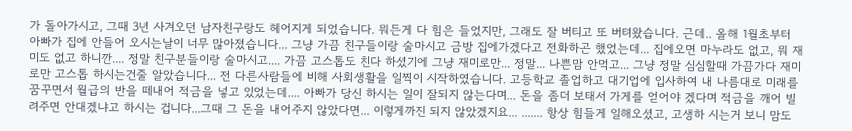가 돌아가시고, 그때 3년 사겨오던 남자친구랑도 헤어지게 되었습니다. 뭐든게 다 힘은 들었지만, 그래도 잘 버티고 또 버텨왔습니다. 근데.. 올해 1월초부터 아빠가 집에 안들어 오시는날이 너무 많아졌습니다... 그냥 가끔 친구들이랑 술마시고 금방 집에가겠다고 전화하곤 했었는데... 집에오면 마누라도 없고, 뭐 재미도 없고 하니깐.... 정말 친구분들이랑 술마시고.... 가끔 고스톱도 친다 하셨기에 그냥 재미로만... 정말... 나쁜맘 안먹고... 그냥 정말 심심할때 가끔가다 재미로만 고스톱 하시는건줄 알았습니다... 전 다른사람들에 비해 사회생활을 일찍이 시작하였습니다. 고등학교 졸업하고 대기업에 입사하여 내 나름대로 미래를 꿈꾸면서 월급의 반을 떼내어 적금을 넣고 있었는데.... 아빠가 당신 하시는 일이 잘되지 않는다며... 돈을 좀더 보태서 가게를 얻어야 겠다며 적금을 깨어 빌려주면 안대겠냐고 하시는 겁니다...그때 그 돈을 내어주지 않았다면... 이렇게까진 되지 않았겠지요... ....... 항상 힘들게 일해오셨고, 고생하 시는거 보니 맘도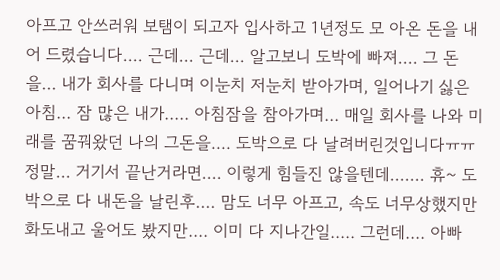아프고 안쓰러워 보탬이 되고자 입사하고 1년정도 모 아온 돈을 내어 드렸습니다.... 근데... 근데... 알고보니 도박에 빠져.... 그 돈을... 내가 회사를 다니며 이눈치 저눈치 받아가며, 일어나기 싫은 아침... 잠 많은 내가..... 아침잠을 참아가며... 매일 회사를 나와 미래를 꿈꿔왔던 나의 그돈을.... 도박으로 다 날려버린것입니다ㅠㅠ 정말... 거기서 끝난거라면.... 이렇게 힘들진 않을텐데....... 휴~ 도박으로 다 내돈을 날린후.... 맘도 너무 아프고, 속도 너무상했지만 화도내고 울어도 봤지만.... 이미 다 지나간일..... 그런데.... 아빠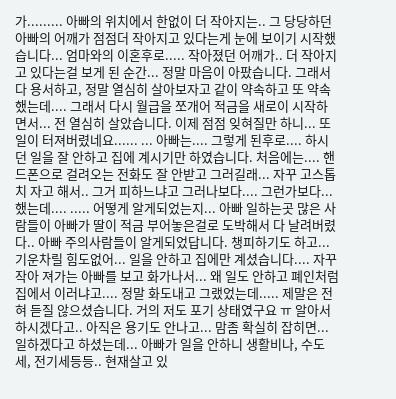가......... 아빠의 위치에서 한없이 더 작아지는.. 그 당당하던 아빠의 어깨가 점점더 작아지고 있다는게 눈에 보이기 시작했습니다... 엄마와의 이혼후로..... 작아졌던 어깨가.. 더 작아지고 있다는걸 보게 된 순간... 정말 마음이 아팠습니다. 그래서 다 용서하고, 정말 열심히 살아보자고 같이 약속하고 또 약속했는데.... 그래서 다시 월급을 쪼개어 적금을 새로이 시작하면서... 전 열심히 살았습니다. 이제 점점 잊혀질만 하니... 또 일이 터져버렸네요...... ... 아빠는.... 그렇게 된후로.... 하시던 일을 잘 안하고 집에 계시기만 하였습니다. 처음에는.... 핸드폰으로 걸려오는 전화도 잘 안받고 그러길래... 자꾸 고스톱 치 자고 해서.. 그거 피하느냐고 그러나보다.... 그런가보다... 했는데.... ..... 어떻게 알게되었는지... 아빠 일하는곳 많은 사람들이 아빠가 딸이 적금 부어놓은걸로 도박해서 다 날려버렸다.. 아빠 주의사람들이 알게되었답니다. 챙피하기도 하고... 기운차릴 힘도없어... 일을 안하고 집에만 계셨습니다.... 자꾸 작아 져가는 아빠를 보고 화가나서... 왜 일도 안하고 폐인처럼 집에서 이러냐고.... 정말 화도내고 그랬었는데..... 제말은 전혀 듣질 않으셨습니다. 거의 저도 포기 상태였구요 ㅠ 알아서 하시겠다고.. 아직은 용기도 안나고... 맘좀 확실히 잡히면... 일하겠다고 하셨는데... 아빠가 일을 안하니 생활비나, 수도세, 전기세등등.. 현재살고 있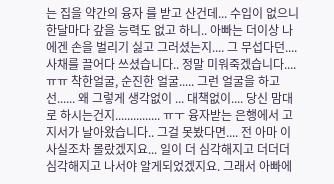는 집을 약간의 융자 를 받고 산건데... 수입이 없으니 한달마다 갚을 능력도 없고 하니.. 아빠는 더이상 나에겐 손을 벌리기 싫고 그러셨는지.... 그 무섭다던.... 사채를 끌어다 쓰셨습니다.. 정말 미워죽겠습니다.... ㅠㅠ 착한얼굴, 순진한 얼굴..... 그런 얼굴을 하고선...... 왜 그렇게 생각없이 ... 대책없이.... 당신 맘대로 하시는건지............... ㅠㅜ 융자받는 은행에서 고지서가 날아왔습니다.. 그걸 못봤다면.... 전 아마 이사실조차 몰랐겠지요... 일이 더 심각해지고 더더더 심각해지고 나서야 알게되었겠지요. 그래서 아빠에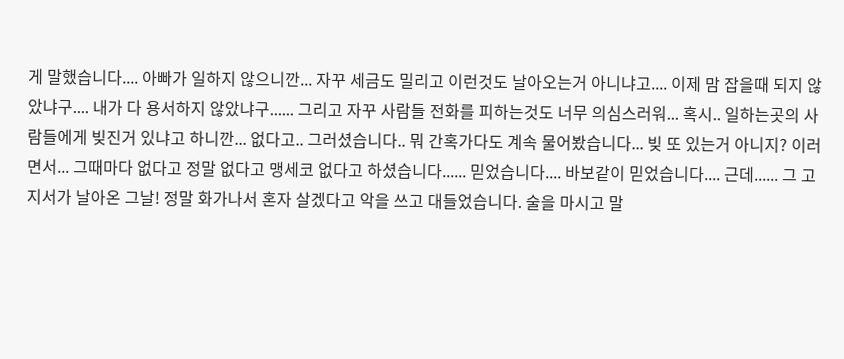게 말했습니다.... 아빠가 일하지 않으니깐... 자꾸 세금도 밀리고 이런것도 날아오는거 아니냐고.... 이제 맘 잡을때 되지 않았냐구.... 내가 다 용서하지 않았냐구...... 그리고 자꾸 사람들 전화를 피하는것도 너무 의심스러워... 혹시.. 일하는곳의 사람들에게 빚진거 있냐고 하니깐... 없다고.. 그러셨습니다.. 뭐 간혹가다도 계속 물어봤습니다... 빚 또 있는거 아니지? 이러면서... 그때마다 없다고 정말 없다고 맹세코 없다고 하셨습니다...... 믿었습니다.... 바보같이 믿었습니다.... 근데...... 그 고지서가 날아온 그날! 정말 화가나서 혼자 살겠다고 악을 쓰고 대들었습니다. 술을 마시고 말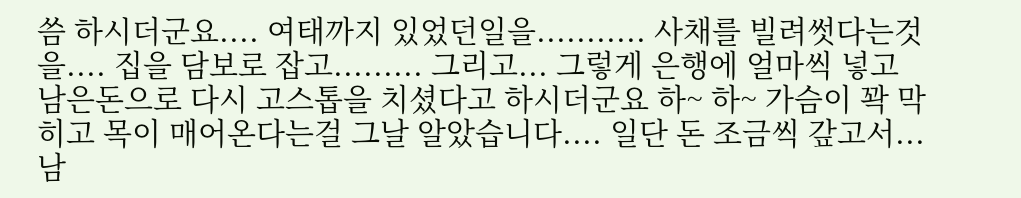씀 하시더군요.... 여태까지 있었던일을........... 사채를 빌려썻다는것을.... 집을 담보로 잡고......... 그리고... 그렇게 은행에 얼마씩 넣고 남은돈으로 다시 고스톱을 치셨다고 하시더군요 하~ 하~ 가슴이 꽉 막히고 목이 매어온다는걸 그날 알았습니다.... 일단 돈 조금씩 갚고서... 남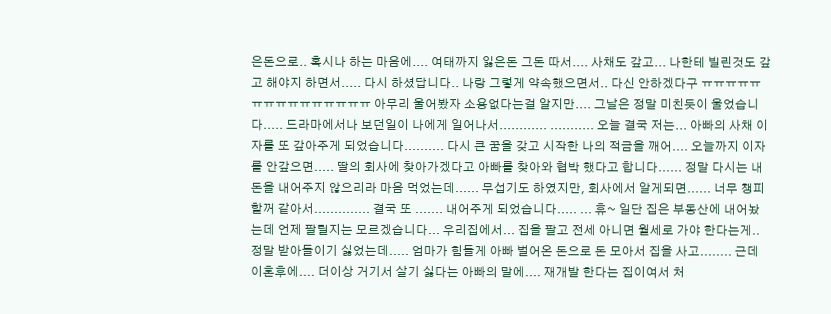은돈으로.. 혹시나 하는 마음에.... 여태까지 잃은돈 그돈 따서.... 사채도 갚고... 나한테 빌린것도 갚고 해야지 하면서..... 다시 하셨답니다.. 나랑 그렇게 약속했으면서.. 다신 안하겠다구 ㅠㅠㅠㅠㅠㅠㅠㅠㅠㅠㅠㅠㅠㅠㅠ 아무리 울어봤자 소용없다는걸 알지만.... 그날은 정말 미친듯이 울었습니다..... 드라마에서나 보던일이 나에게 일어나서............ ........... 오늘 결국 저는... 아빠의 사채 이자를 또 갚아주게 되었습니다.......... 다시 큰 꿈을 갖고 시작한 나의 적금을 깨어.... 오늘까지 이자를 안갚으면..... 딸의 회사에 찾아가겠다고 아빠를 찾아와 협박 했다고 합니다...... 정말 다시는 내 돈을 내어주지 않으리라 마음 먹었는데...... 무섭기도 하였지만, 회사에서 알게되면...... 너무 챙피할꺼 같아서.............. 결국 또 ....... 내어주게 되었습니다..... ... 휴~ 일단 집은 부동산에 내어놨는데 언제 팔릴지는 모르겠습니다... 우리집에서... 집을 팔고 전세 아니면 월세로 가야 한다는게.. 정말 받아들이기 싫었는데..... 엄마가 힘들게 아빠 벌어온 돈으로 돈 모아서 집을 사고........ 근데 이혼후에.... 더이상 거기서 살기 싫다는 아빠의 말에.... 재개발 한다는 집이여서 처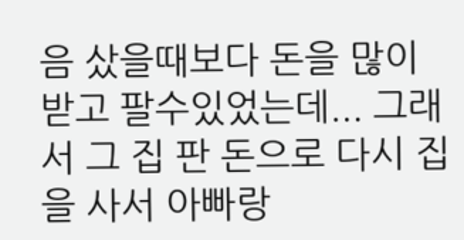음 샀을때보다 돈을 많이 받고 팔수있었는데... 그래서 그 집 판 돈으로 다시 집을 사서 아빠랑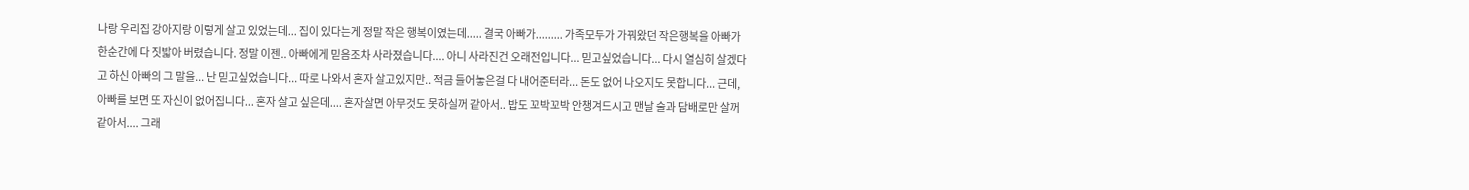나랑 우리집 강아지랑 이렇게 살고 있었는데... 집이 있다는게 정말 작은 행복이였는데..... 결국 아빠가......... 가족모두가 가꿔왔던 작은행복을 아빠가 한순간에 다 짓밟아 버렸습니다. 정말 이젠.. 아빠에게 믿음조차 사라졌습니다.... 아니 사라진건 오래전입니다... 믿고싶었습니다... 다시 열심히 살겠다고 하신 아빠의 그 말을... 난 믿고싶었습니다... 따로 나와서 혼자 살고있지만.. 적금 들어놓은걸 다 내어준터라... 돈도 없어 나오지도 못합니다... 근데, 아빠를 보면 또 자신이 없어집니다... 혼자 살고 싶은데.... 혼자살면 아무것도 못하실꺼 같아서.. 밥도 꼬박꼬박 안챙겨드시고 맨날 술과 담배로만 살꺼 같아서.... 그래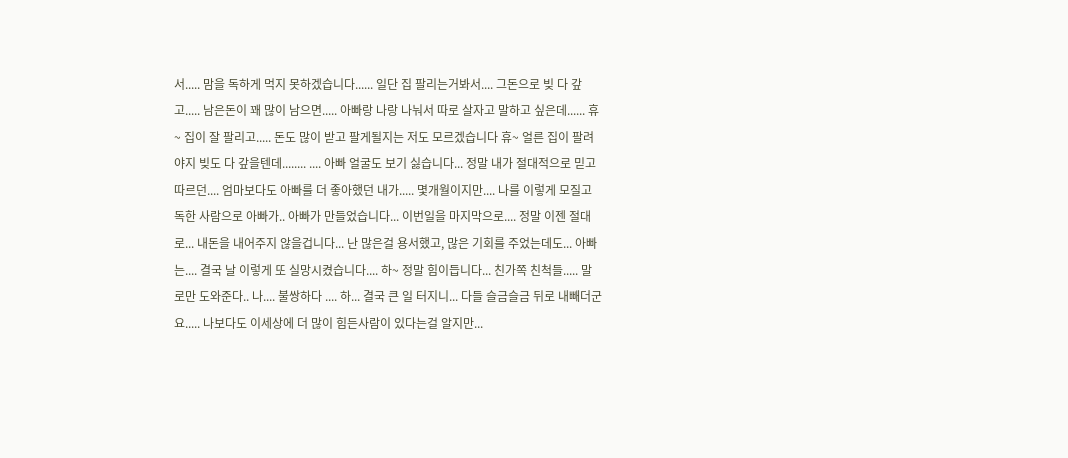서..... 맘을 독하게 먹지 못하겠습니다...... 일단 집 팔리는거봐서.... 그돈으로 빚 다 갚고..... 남은돈이 꽤 많이 남으면..... 아빠랑 나랑 나눠서 따로 살자고 말하고 싶은데...... 휴~ 집이 잘 팔리고..... 돈도 많이 받고 팔게될지는 저도 모르겠습니다 휴~ 얼른 집이 팔려야지 빚도 다 갚을텐데........ .... 아빠 얼굴도 보기 싫습니다... 정말 내가 절대적으로 믿고 따르던.... 엄마보다도 아빠를 더 좋아했던 내가..... 몇개월이지만.... 나를 이렇게 모질고 독한 사람으로 아빠가.. 아빠가 만들었습니다... 이번일을 마지막으로.... 정말 이젠 절대로... 내돈을 내어주지 않을겁니다... 난 많은걸 용서했고, 많은 기회를 주었는데도... 아빠는.... 결국 날 이렇게 또 실망시켰습니다.... 하~ 정말 힘이듭니다... 친가쪽 친척들..... 말로만 도와준다.. 나.... 불쌍하다 .... 하... 결국 큰 일 터지니... 다들 슬금슬금 뒤로 내빼더군요..... 나보다도 이세상에 더 많이 힘든사람이 있다는걸 알지만...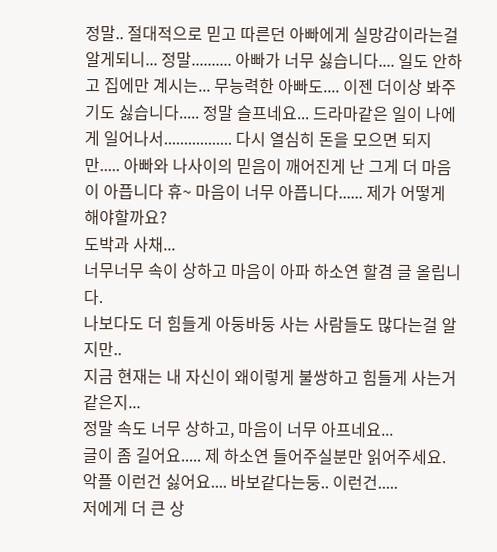정말.. 절대적으로 믿고 따른던 아빠에게 실망감이라는걸 알게되니... 정말.......... 아빠가 너무 싫습니다.... 일도 안하고 집에만 계시는... 무능력한 아빠도.... 이젠 더이상 봐주기도 싫습니다..... 정말 슬프네요... 드라마같은 일이 나에게 일어나서................. 다시 열심히 돈을 모으면 되지만..... 아빠와 나사이의 믿음이 깨어진게 난 그게 더 마음이 아픕니다 휴~ 마음이 너무 아픕니다...... 제가 어떻게 해야할까요?
도박과 사채...
너무너무 속이 상하고 마음이 아파 하소연 할겸 글 올립니다.
나보다도 더 힘들게 아둥바둥 사는 사람들도 많다는걸 알지만..
지금 현재는 내 자신이 왜이렇게 불쌍하고 힘들게 사는거 같은지...
정말 속도 너무 상하고, 마음이 너무 아프네요...
글이 좀 길어요..... 제 하소연 들어주실분만 읽어주세요.
악플 이런건 싫어요.... 바보같다는둥.. 이런건.....
저에게 더 큰 상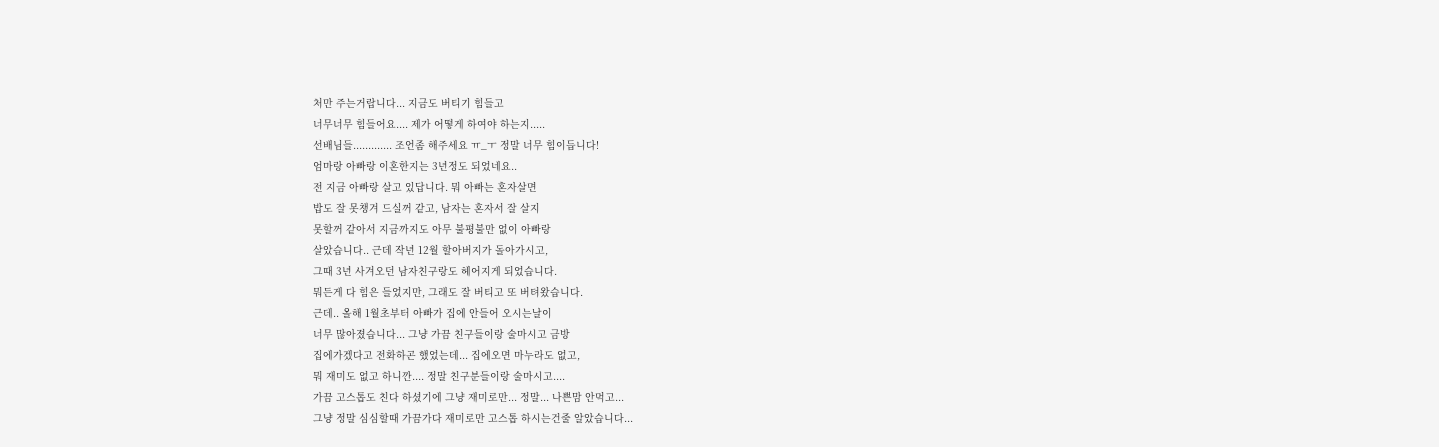처만 주는거랍니다... 지금도 버티기 힘들고
너무너무 힘들어요.... 제가 어떻게 하여야 하는지.....
선배님들............. 조언좀 해주세요 ㅠ_ㅜ 정말 너무 힘이듭니다!
엄마랑 아빠랑 이혼한지는 3년정도 되었네요..
전 지금 아빠랑 살고 있답니다. 뭐 아빠는 혼자살면
밥도 잘 못챙겨 드실꺼 같고, 남자는 혼자서 잘 살지
못할꺼 같아서 지금까지도 아무 불평불만 없이 아빠랑
살았습니다.. 근데 작년 12월 할아버지가 돌아가시고,
그때 3년 사겨오던 남자친구랑도 헤어지게 되었습니다.
뭐든게 다 힘은 들었지만, 그래도 잘 버티고 또 버텨왔습니다.
근데.. 올해 1월초부터 아빠가 집에 안들어 오시는날이
너무 많아졌습니다... 그냥 가끔 친구들이랑 술마시고 금방
집에가겠다고 전화하곤 했었는데... 집에오면 마누라도 없고,
뭐 재미도 없고 하니깐.... 정말 친구분들이랑 술마시고....
가끔 고스톱도 친다 하셨기에 그냥 재미로만... 정말... 나쁜맘 안먹고...
그냥 정말 심심할때 가끔가다 재미로만 고스톱 하시는건줄 알았습니다...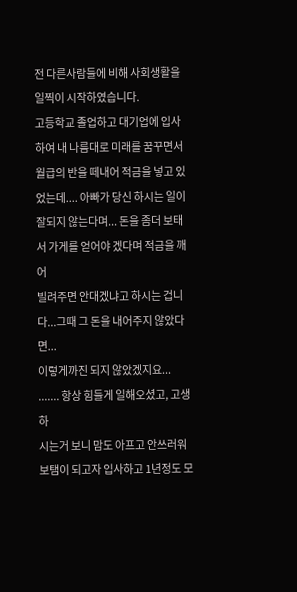전 다른사람들에 비해 사회생활을 일찍이 시작하였습니다.
고등학교 졸업하고 대기업에 입사하여 내 나름대로 미래를 꿈꾸면서
월급의 반을 떼내어 적금을 넣고 있었는데.... 아빠가 당신 하시는 일이
잘되지 않는다며... 돈을 좀더 보태서 가게를 얻어야 겠다며 적금을 깨어
빌려주면 안대겠냐고 하시는 겁니다...그때 그 돈을 내어주지 않았다면...
이렇게까진 되지 않았겠지요... ....... 항상 힘들게 일해오셨고, 고생하
시는거 보니 맘도 아프고 안쓰러워 보탬이 되고자 입사하고 1년정도 모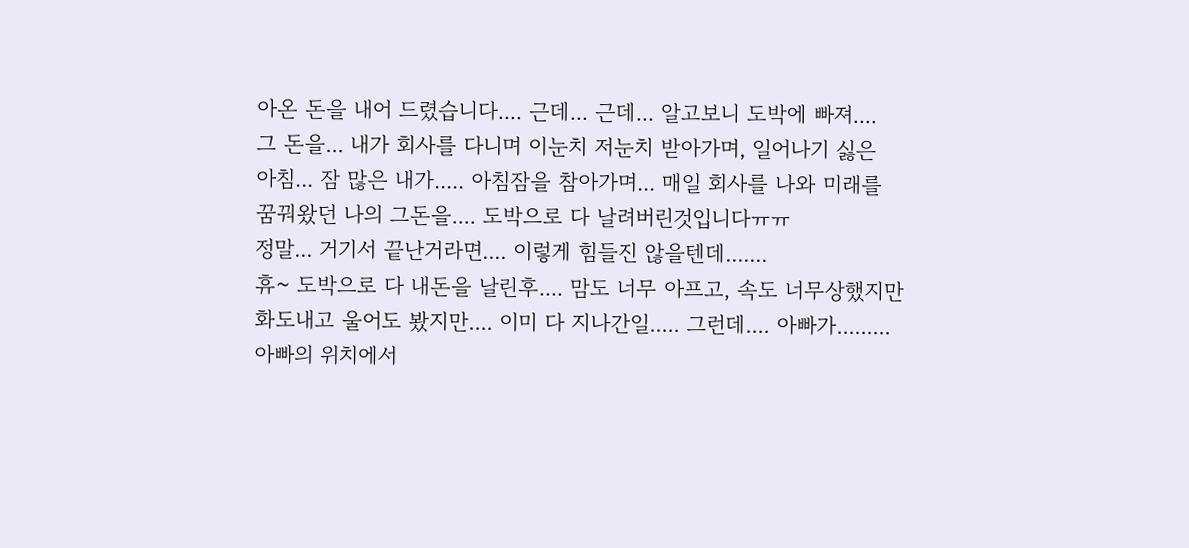아온 돈을 내어 드렸습니다.... 근데... 근데... 알고보니 도박에 빠져....
그 돈을... 내가 회사를 다니며 이눈치 저눈치 받아가며, 일어나기 싫은
아침... 잠 많은 내가..... 아침잠을 참아가며... 매일 회사를 나와 미래를
꿈꿔왔던 나의 그돈을.... 도박으로 다 날려버린것입니다ㅠㅠ
정말... 거기서 끝난거라면.... 이렇게 힘들진 않을텐데.......
휴~ 도박으로 다 내돈을 날린후.... 맘도 너무 아프고, 속도 너무상했지만
화도내고 울어도 봤지만.... 이미 다 지나간일..... 그런데.... 아빠가.........
아빠의 위치에서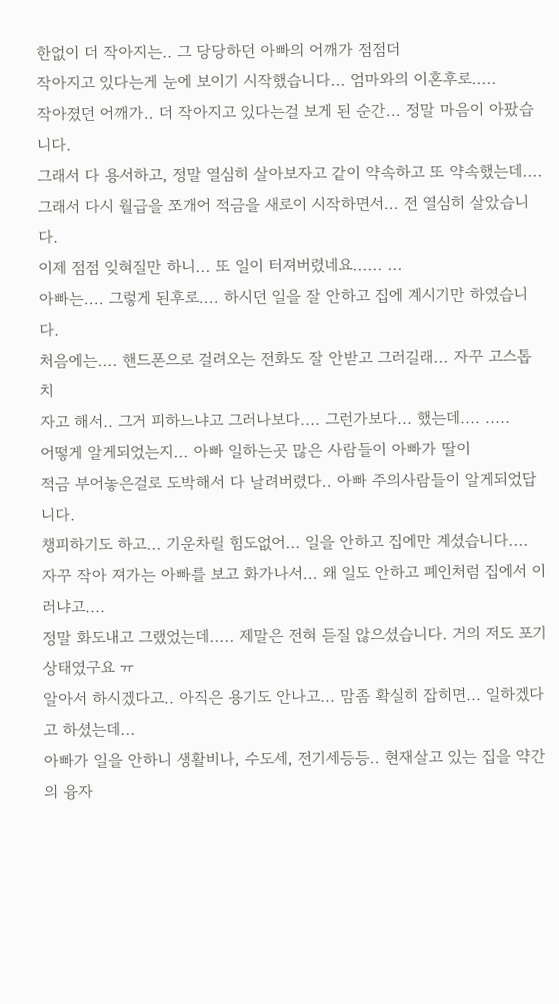한없이 더 작아지는.. 그 당당하던 아빠의 어깨가 점점더
작아지고 있다는게 눈에 보이기 시작했습니다... 엄마와의 이혼후로.....
작아졌던 어깨가.. 더 작아지고 있다는걸 보게 된 순간... 정말 마음이 아팠습니다.
그래서 다 용서하고, 정말 열심히 살아보자고 같이 약속하고 또 약속했는데....
그래서 다시 월급을 쪼개어 적금을 새로이 시작하면서... 전 열심히 살았습니다.
이제 점점 잊혀질만 하니... 또 일이 터져버렸네요...... ...
아빠는.... 그렇게 된후로.... 하시던 일을 잘 안하고 집에 계시기만 하였습니다.
처음에는.... 핸드폰으로 걸려오는 전화도 잘 안받고 그러길래... 자꾸 고스톱 치
자고 해서.. 그거 피하느냐고 그러나보다.... 그런가보다... 했는데.... .....
어떻게 알게되었는지... 아빠 일하는곳 많은 사람들이 아빠가 딸이
적금 부어놓은걸로 도박해서 다 날려버렸다.. 아빠 주의사람들이 알게되었답니다.
챙피하기도 하고... 기운차릴 힘도없어... 일을 안하고 집에만 계셨습니다....
자꾸 작아 져가는 아빠를 보고 화가나서... 왜 일도 안하고 폐인처럼 집에서 이러냐고....
정말 화도내고 그랬었는데..... 제말은 전혀 듣질 않으셨습니다. 거의 저도 포기 상태였구요 ㅠ
알아서 하시겠다고.. 아직은 용기도 안나고... 맘좀 확실히 잡히면... 일하겠다고 하셨는데...
아빠가 일을 안하니 생활비나, 수도세, 전기세등등.. 현재살고 있는 집을 약간의 융자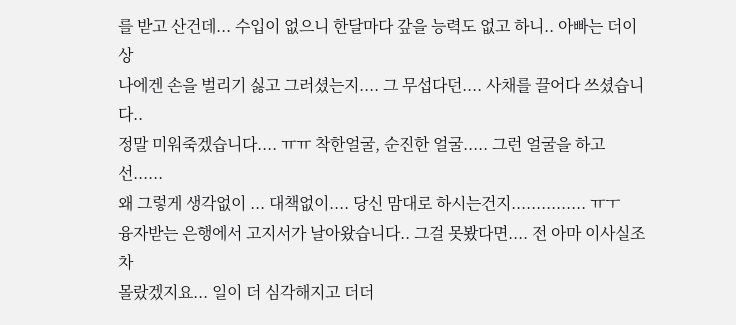를 받고 산건데... 수입이 없으니 한달마다 갚을 능력도 없고 하니.. 아빠는 더이상
나에겐 손을 벌리기 싫고 그러셨는지.... 그 무섭다던.... 사채를 끌어다 쓰셨습니다..
정말 미워죽겠습니다.... ㅠㅠ 착한얼굴, 순진한 얼굴..... 그런 얼굴을 하고선......
왜 그렇게 생각없이 ... 대책없이.... 당신 맘대로 하시는건지............... ㅠㅜ
융자받는 은행에서 고지서가 날아왔습니다.. 그걸 못봤다면.... 전 아마 이사실조차
몰랐겠지요... 일이 더 심각해지고 더더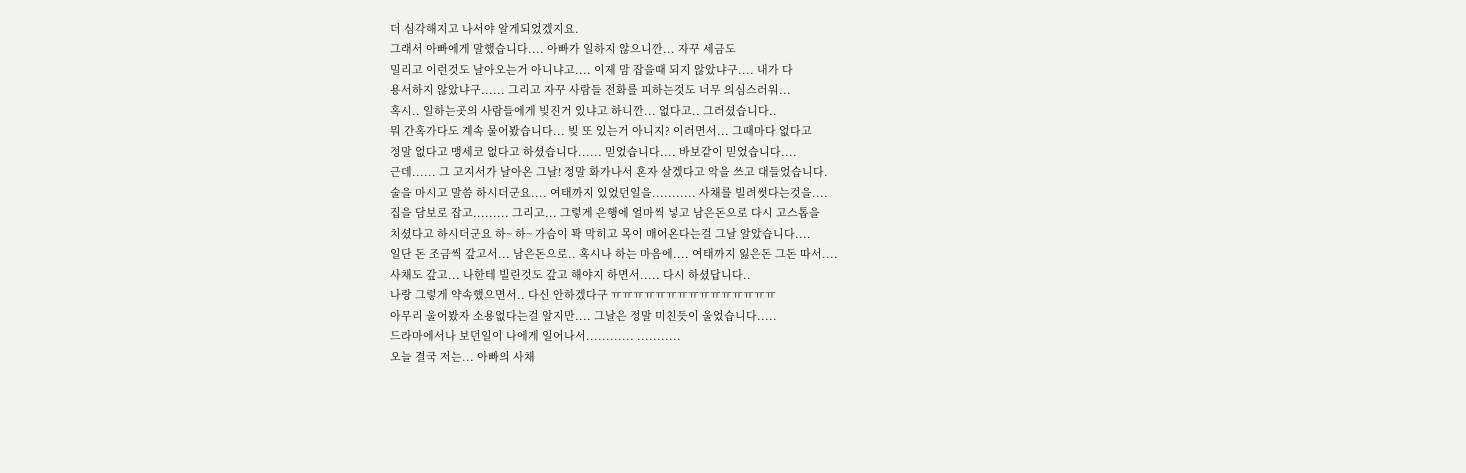더 심각해지고 나서야 알게되었겠지요.
그래서 아빠에게 말했습니다.... 아빠가 일하지 않으니깐... 자꾸 세금도
밀리고 이런것도 날아오는거 아니냐고.... 이제 맘 잡을때 되지 않았냐구.... 내가 다
용서하지 않았냐구...... 그리고 자꾸 사람들 전화를 피하는것도 너무 의심스러워...
혹시.. 일하는곳의 사람들에게 빚진거 있냐고 하니깐... 없다고.. 그러셨습니다..
뭐 간혹가다도 계속 물어봤습니다... 빚 또 있는거 아니지? 이러면서... 그때마다 없다고
정말 없다고 맹세코 없다고 하셨습니다...... 믿었습니다.... 바보같이 믿었습니다....
근데...... 그 고지서가 날아온 그날! 정말 화가나서 혼자 살겠다고 악을 쓰고 대들었습니다.
술을 마시고 말씀 하시더군요.... 여태까지 있었던일을........... 사채를 빌려썻다는것을....
집을 담보로 잡고......... 그리고... 그렇게 은행에 얼마씩 넣고 남은돈으로 다시 고스톱을
치셨다고 하시더군요 하~ 하~ 가슴이 꽉 막히고 목이 매어온다는걸 그날 알았습니다....
일단 돈 조금씩 갚고서... 남은돈으로.. 혹시나 하는 마음에.... 여태까지 잃은돈 그돈 따서....
사채도 갚고... 나한테 빌린것도 갚고 해야지 하면서..... 다시 하셨답니다..
나랑 그렇게 약속했으면서.. 다신 안하겠다구 ㅠㅠㅠㅠㅠㅠㅠㅠㅠㅠㅠㅠㅠㅠㅠ
아무리 울어봤자 소용없다는걸 알지만.... 그날은 정말 미친듯이 울었습니다.....
드라마에서나 보던일이 나에게 일어나서............ ...........
오늘 결국 저는... 아빠의 사채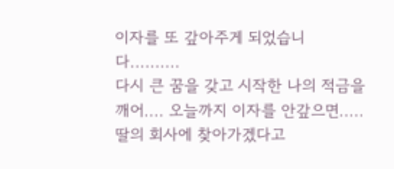이자를 또 갚아주게 되었습니다..........
다시 큰 꿈을 갖고 시작한 나의 적금을 깨어.... 오늘까지 이자를 안갚으면.....
딸의 회사에 찾아가겠다고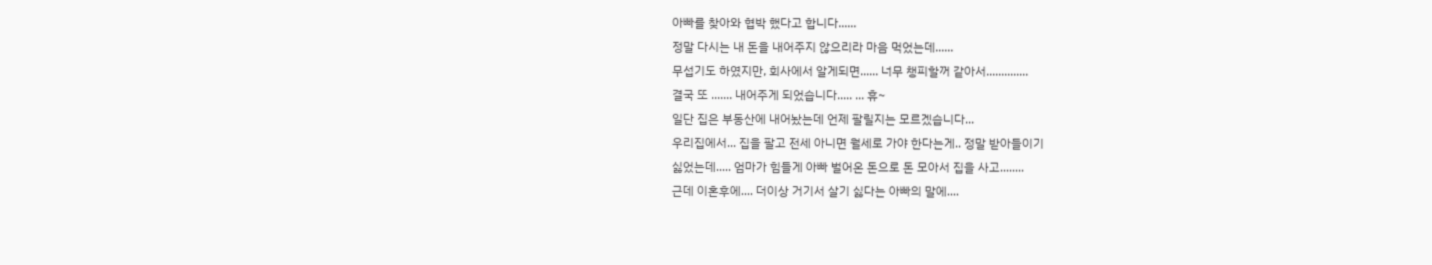아빠를 찾아와 협박 했다고 합니다......
정말 다시는 내 돈을 내어주지 않으리라 마음 먹었는데......
무섭기도 하였지만, 회사에서 알게되면...... 너무 챙피할꺼 같아서..............
결국 또 ....... 내어주게 되었습니다..... ... 휴~
일단 집은 부동산에 내어놨는데 언제 팔릴지는 모르겠습니다...
우리집에서... 집을 팔고 전세 아니면 월세로 가야 한다는게.. 정말 받아들이기
싫었는데..... 엄마가 힘들게 아빠 벌어온 돈으로 돈 모아서 집을 사고........
근데 이혼후에.... 더이상 거기서 살기 싫다는 아빠의 말에....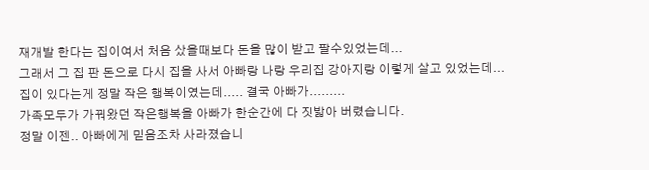재개발 한다는 집이여서 처음 샀을때보다 돈을 많이 받고 팔수있었는데...
그래서 그 집 판 돈으로 다시 집을 사서 아빠랑 나랑 우리집 강아지랑 이렇게 살고 있었는데...
집이 있다는게 정말 작은 행복이였는데..... 결국 아빠가.........
가족모두가 가꿔왔던 작은행복을 아빠가 한순간에 다 짓밟아 버렸습니다.
정말 이젠.. 아빠에게 믿음조차 사라졌습니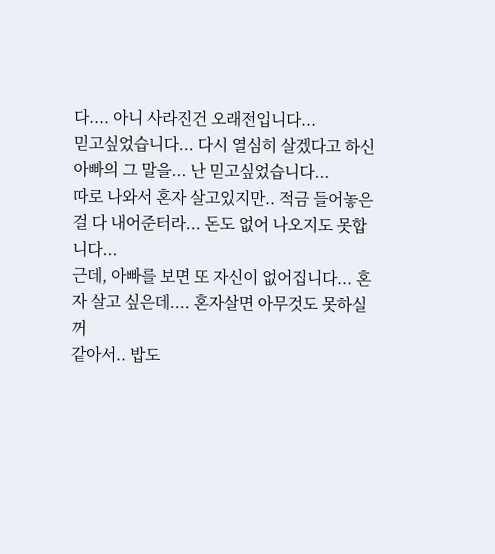다.... 아니 사라진건 오래전입니다...
믿고싶었습니다... 다시 열심히 살겠다고 하신 아빠의 그 말을... 난 믿고싶었습니다...
따로 나와서 혼자 살고있지만.. 적금 들어놓은걸 다 내어준터라... 돈도 없어 나오지도 못합니다...
근데, 아빠를 보면 또 자신이 없어집니다... 혼자 살고 싶은데.... 혼자살면 아무것도 못하실꺼
같아서.. 밥도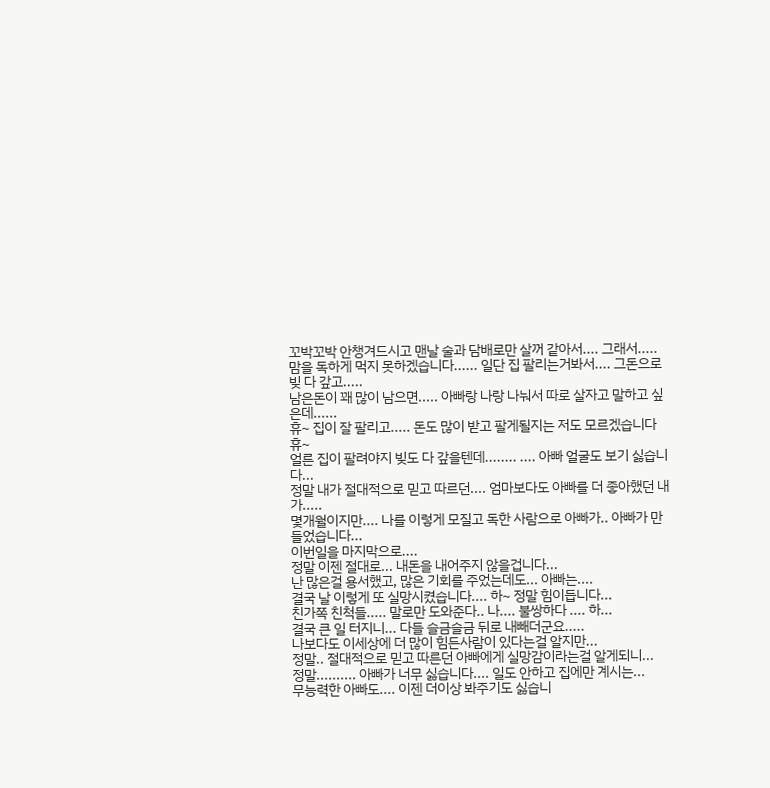꼬박꼬박 안챙겨드시고 맨날 술과 담배로만 살꺼 같아서.... 그래서.....
맘을 독하게 먹지 못하겠습니다...... 일단 집 팔리는거봐서.... 그돈으로 빚 다 갚고.....
남은돈이 꽤 많이 남으면..... 아빠랑 나랑 나눠서 따로 살자고 말하고 싶은데......
휴~ 집이 잘 팔리고..... 돈도 많이 받고 팔게될지는 저도 모르겠습니다 휴~
얼른 집이 팔려야지 빚도 다 갚을텐데........ .... 아빠 얼굴도 보기 싫습니다...
정말 내가 절대적으로 믿고 따르던.... 엄마보다도 아빠를 더 좋아했던 내가.....
몇개월이지만.... 나를 이렇게 모질고 독한 사람으로 아빠가.. 아빠가 만들었습니다...
이번일을 마지막으로....
정말 이젠 절대로... 내돈을 내어주지 않을겁니다...
난 많은걸 용서했고, 많은 기회를 주었는데도... 아빠는....
결국 날 이렇게 또 실망시켰습니다.... 하~ 정말 힘이듭니다...
친가쪽 친척들..... 말로만 도와준다.. 나.... 불쌍하다 .... 하...
결국 큰 일 터지니... 다들 슬금슬금 뒤로 내빼더군요.....
나보다도 이세상에 더 많이 힘든사람이 있다는걸 알지만...
정말.. 절대적으로 믿고 따른던 아빠에게 실망감이라는걸 알게되니...
정말.......... 아빠가 너무 싫습니다.... 일도 안하고 집에만 계시는...
무능력한 아빠도.... 이젠 더이상 봐주기도 싫습니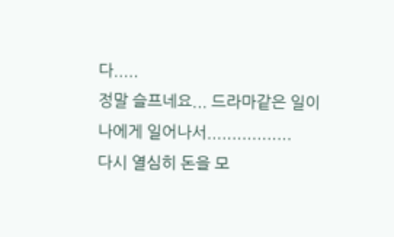다.....
정말 슬프네요... 드라마같은 일이 나에게 일어나서.................
다시 열심히 돈을 모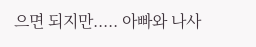으면 되지만..... 아빠와 나사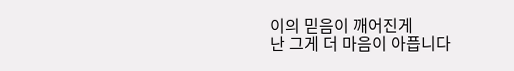이의 믿음이 깨어진게
난 그게 더 마음이 아픕니다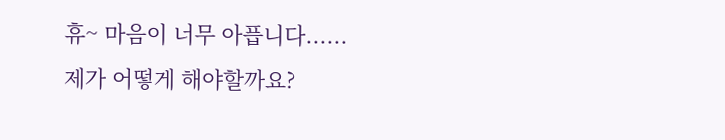휴~ 마음이 너무 아픕니다......
제가 어떻게 해야할까요?